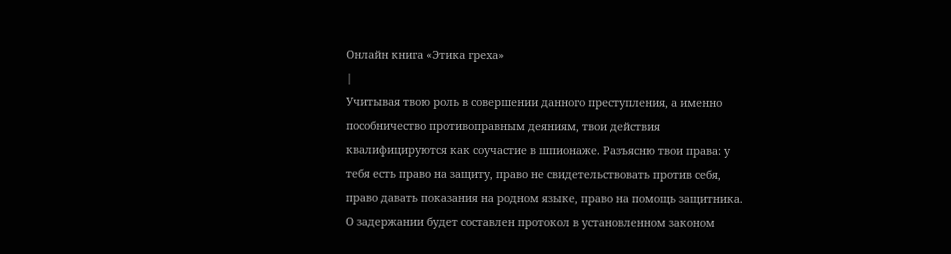Онлайн книга «Этика греха»
|
Учитывая твою роль в совершении данного преступления, а именно пособничество противоправным деяниям, твои действия квалифицируются как соучастие в шпионаже. Разъясню твои права: у тебя есть право на защиту, право не свидетельствовать против себя, право давать показания на родном языке, право на помощь защитника. О задержании будет составлен протокол в установленном законом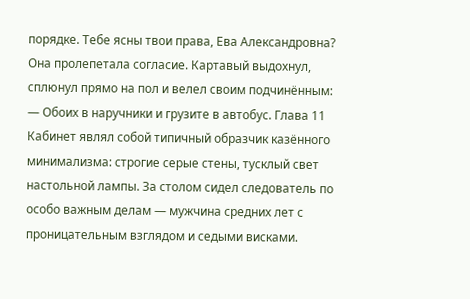порядке. Тебе ясны твои права, Ева Александровна? Она пролепетала согласие. Картавый выдохнул, сплюнул прямо на пол и велел своим подчинённым: — Обоих в наручники и грузите в автобус. Глава 11 Кабинет являл собой типичный образчик казённого минимализма: строгие серые стены, тусклый свет настольной лампы. За столом сидел следователь по особо важным делам — мужчина средних лет с проницательным взглядом и седыми висками.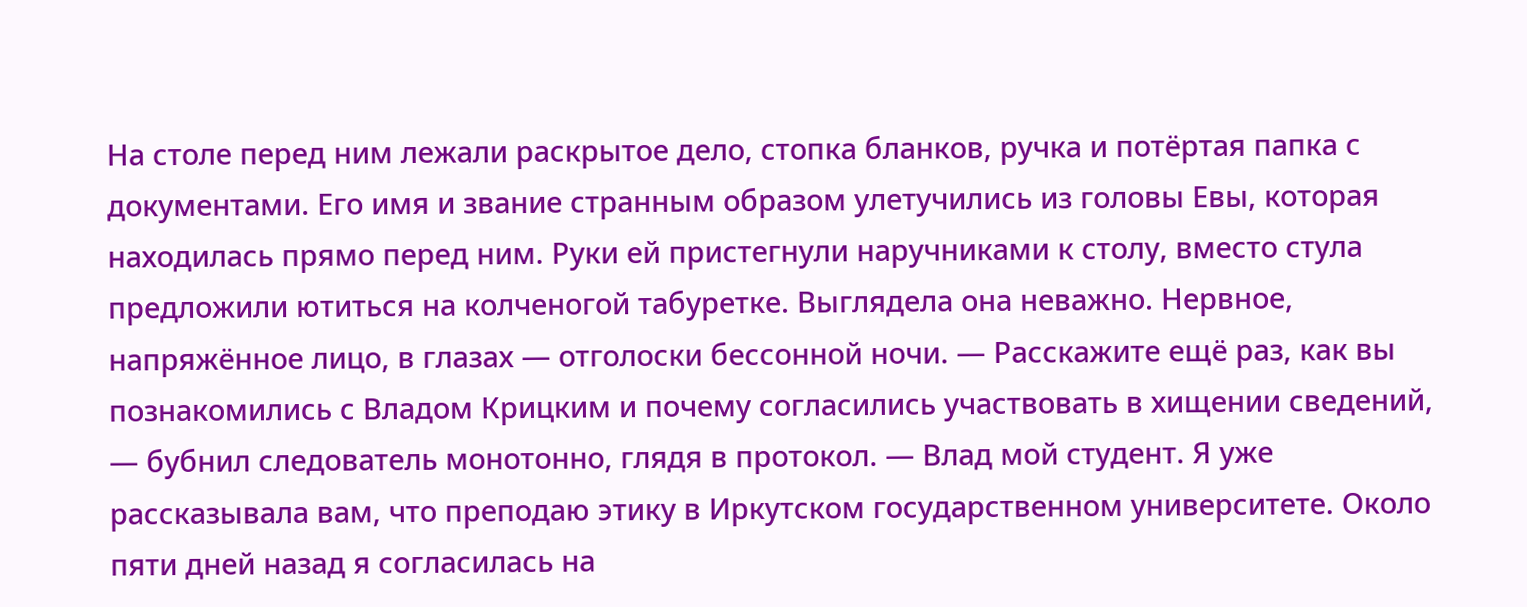На столе перед ним лежали раскрытое дело, стопка бланков, ручка и потёртая папка с документами. Его имя и звание странным образом улетучились из головы Евы, которая находилась прямо перед ним. Руки ей пристегнули наручниками к столу, вместо стула предложили ютиться на колченогой табуретке. Выглядела она неважно. Нервное, напряжённое лицо, в глазах — отголоски бессонной ночи. — Расскажите ещё раз, как вы познакомились с Владом Крицким и почему согласились участвовать в хищении сведений, — бубнил следователь монотонно, глядя в протокол. — Влад мой студент. Я уже рассказывала вам, что преподаю этику в Иркутском государственном университете. Около пяти дней назад я согласилась на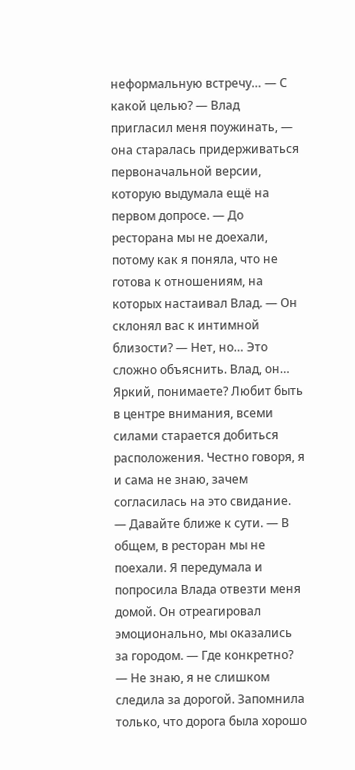неформальную встречу… — С какой целью? — Влад пригласил меня поужинать, — она старалась придерживаться первоначальной версии, которую выдумала ещё на первом допросе. — До ресторана мы не доехали, потому как я поняла, что не готова к отношениям, на которых настаивал Влад. — Он склонял вас к интимной близости? — Нет, но… Это сложно объяснить. Влад, он… Яркий, понимаете? Любит быть в центре внимания, всеми силами старается добиться расположения. Честно говоря, я и сама не знаю, зачем согласилась на это свидание. — Давайте ближе к сути. — В общем, в ресторан мы не поехали. Я передумала и попросила Влада отвезти меня домой. Он отреагировал эмоционально, мы оказались за городом. — Где конкретно? — Не знаю, я не слишком следила за дорогой. Запомнила только, что дорога была хорошо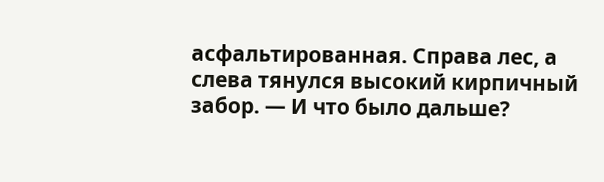асфальтированная. Справа лес, а слева тянулся высокий кирпичный забор. — И что было дальше?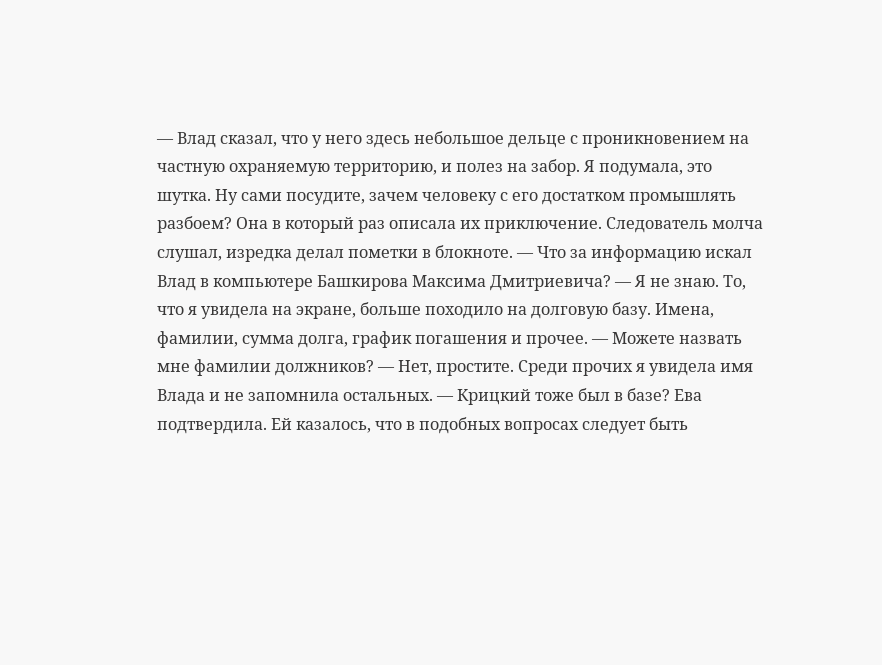— Влад сказал, что у него здесь небольшое дельце с проникновением на частную охраняемую территорию, и полез на забор. Я подумала, это шутка. Ну сами посудите, зачем человеку с его достатком промышлять разбоем? Она в который раз описала их приключение. Следователь молча слушал, изредка делал пометки в блокноте. — Что за информацию искал Влад в компьютере Башкирова Максима Дмитриевича? — Я не знаю. То, что я увидела на экране, больше походило на долговую базу. Имена, фамилии, сумма долга, график погашения и прочее. — Можете назвать мне фамилии должников? — Нет, простите. Среди прочих я увидела имя Влада и не запомнила остальных. — Крицкий тоже был в базе? Ева подтвердила. Ей казалось, что в подобных вопросах следует быть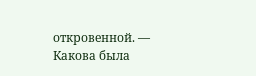откровенной. — Какова была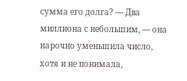сумма его долга? — Два миллиона с небольшим, — она нарочно уменьшила число, хотя и не понимала,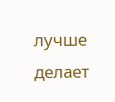лучше делает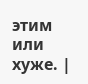этим или хуже. |